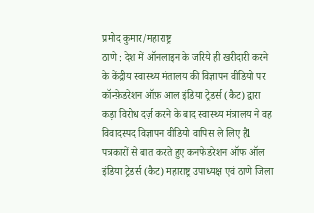प्रमोद कुमार/महाराष्ट्र
ठाणे : देश में ऑनलाइन के जरिये ही खरीदारी करने के केंद्रीय स्वास्थ्य मंतालय की विज्ञापन वीडियो पर कॉन्फ़ेडरेशन ऑफ़ आल इंडिया ट्रेडर्स (कैट) द्वारा कड़ा विरोध दर्ज़ करने के बाद स्वास्थ्य मंत्रालय ने वह विवादस्पद विज्ञापन वीडियो वापिस ले लिए हैl पत्रकारों से बात करते हुए कनफेडरेशन ऑफ ऑल इंडिया ट्रेडर्स (कैट) महाराष्ट्र उपाध्यक्ष एवं ठाणे जिला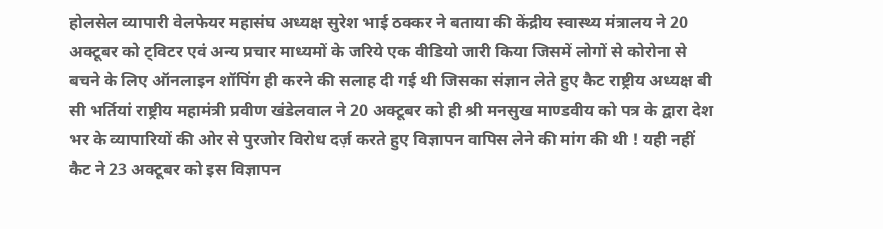होलसेल व्यापारी वेलफेयर महासंघ अध्यक्ष सुरेश भाई ठक्कर ने बताया की केंद्रीय स्वास्थ्य मंत्रालय ने 20 अक्टूबर को ट्विटर एवं अन्य प्रचार माध्यमों के जरिये एक वीडियो जारी किया जिसमें लोगों से कोरोना से बचने के लिए ऑनलाइन शॉपिंग ही करने की सलाह दी गई थी जिसका संज्ञान लेते हुए कैट राष्ट्रीय अध्यक्ष बी सी भर्तियां राष्ट्रीय महामंत्री प्रवीण खंडेलवाल ने 20 अक्टूबर को ही श्री मनसुख माण्डवीय को पत्र के द्वारा देश भर के व्यापारियों की ओर से पुरजोर विरोध दर्ज़ करते हुए विज्ञापन वापिस लेने की मांग की थी ! यही नहीं कैट ने 23 अक्टूबर को इस विज्ञापन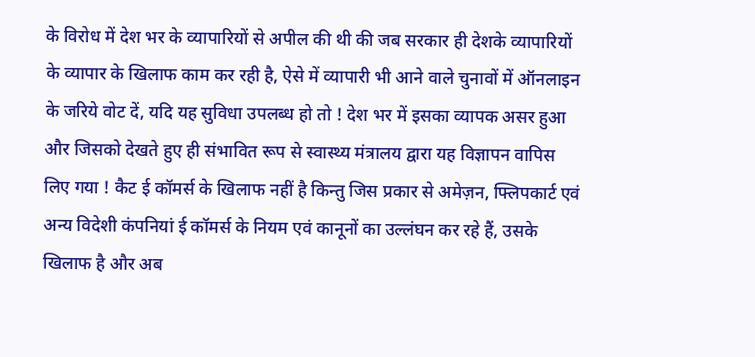के विरोध में देश भर के व्यापारियों से अपील की थी की जब सरकार ही देशके व्यापारियों के व्यापार के खिलाफ काम कर रही है, ऐसे में व्यापारी भी आने वाले चुनावों में ऑनलाइन के जरिये वोट दें, यदि यह सुविधा उपलब्ध हो तो ! देश भर में इसका व्यापक असर हुआ और जिसको देखते हुए ही संभावित रूप से स्वास्थ्य मंत्रालय द्वारा यह विज्ञापन वापिस लिए गया ! कैट ई कॉमर्स के खिलाफ नहीं है किन्तु जिस प्रकार से अमेज़न, फ्लिपकार्ट एवं अन्य विदेशी कंपनियां ई कॉमर्स के नियम एवं कानूनों का उल्लंघन कर रहे हैं, उसके खिलाफ है और अब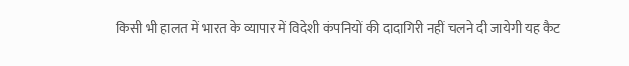किसी भी हालत में भारत के व्यापार में विदेशी कंपनियों की दादागिरी नहीं चलने दी जायेगी यह कैट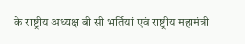के राष्ट्रीय अध्यक्ष बी सी भर्तियां एवं राष्ट्रीय महामंत्री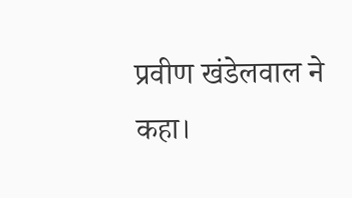प्रवीण खंडेलवाल ने कहा।